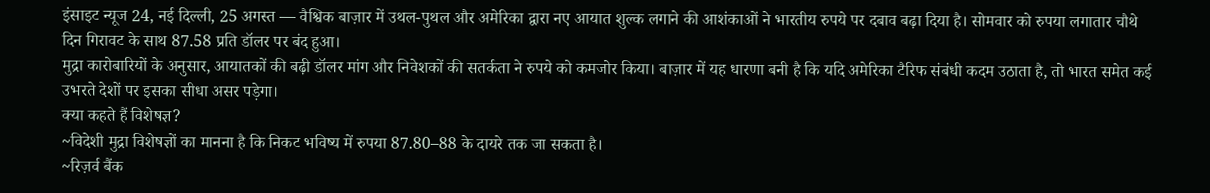इंसाइट न्यूज 24, नई दिल्ली, 25 अगस्त — वैश्विक बाज़ार में उथल-पुथल और अमेरिका द्वारा नए आयात शुल्क लगाने की आशंकाओं ने भारतीय रुपये पर दबाव बढ़ा दिया है। सोमवार को रुपया लगातार चौथे दिन गिरावट के साथ 87.58 प्रति डॉलर पर बंद हुआ।
मुद्रा कारोबारियों के अनुसार, आयातकों की बढ़ी डॉलर मांग और निवेशकों की सतर्कता ने रुपये को कमजोर किया। बाज़ार में यह धारणा बनी है कि यदि अमेरिका टैरिफ संबंधी कदम उठाता है, तो भारत समेत कई उभरते देशों पर इसका सीधा असर पड़ेगा।
क्या कहते हैं विशेषज्ञ?
~विदेशी मुद्रा विशेषज्ञों का मानना है कि निकट भविष्य में रुपया 87.80–88 के दायरे तक जा सकता है।
~रिज़र्व बैंक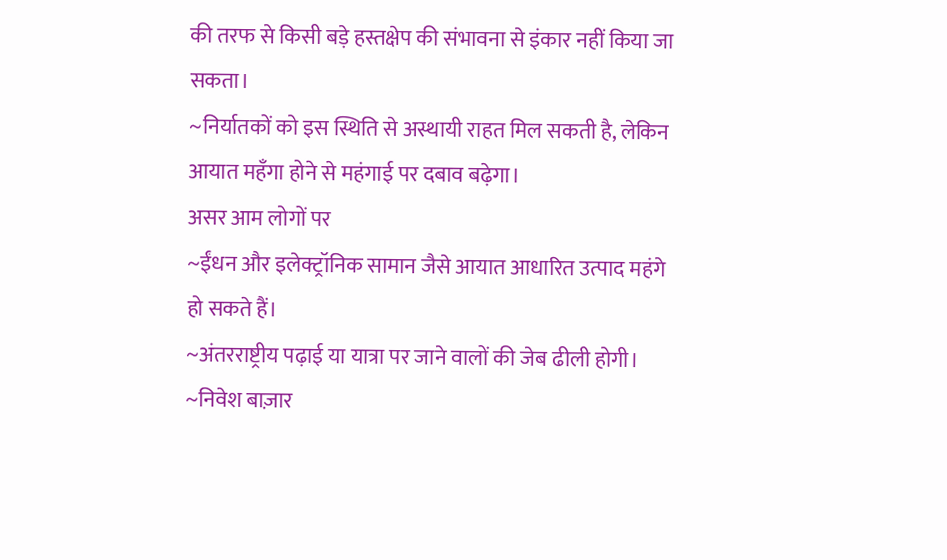की तरफ से किसी बड़े हस्तक्षेप की संभावना से इंकार नहीं किया जा सकता।
~निर्यातकों को इस स्थिति से अस्थायी राहत मिल सकती है, लेकिन आयात महँगा होने से महंगाई पर दबाव बढ़ेगा।
असर आम लोगों पर
~ईंधन और इलेक्ट्रॉनिक सामान जैसे आयात आधारित उत्पाद महंगे हो सकते हैं।
~अंतरराष्ट्रीय पढ़ाई या यात्रा पर जाने वालों की जेब ढीली होगी।
~निवेश बाज़ार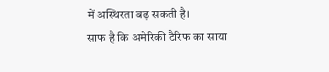में अस्थिरता बढ़ सकती है।
साफ है कि अमेरिकी टैरिफ का साया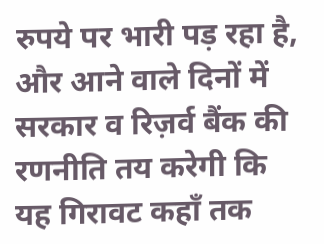रुपये पर भारी पड़ रहा है, और आने वाले दिनों में सरकार व रिज़र्व बैंक की रणनीति तय करेगी कि यह गिरावट कहाँ तक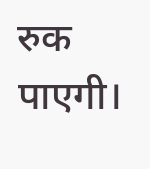रुक पाएगी।